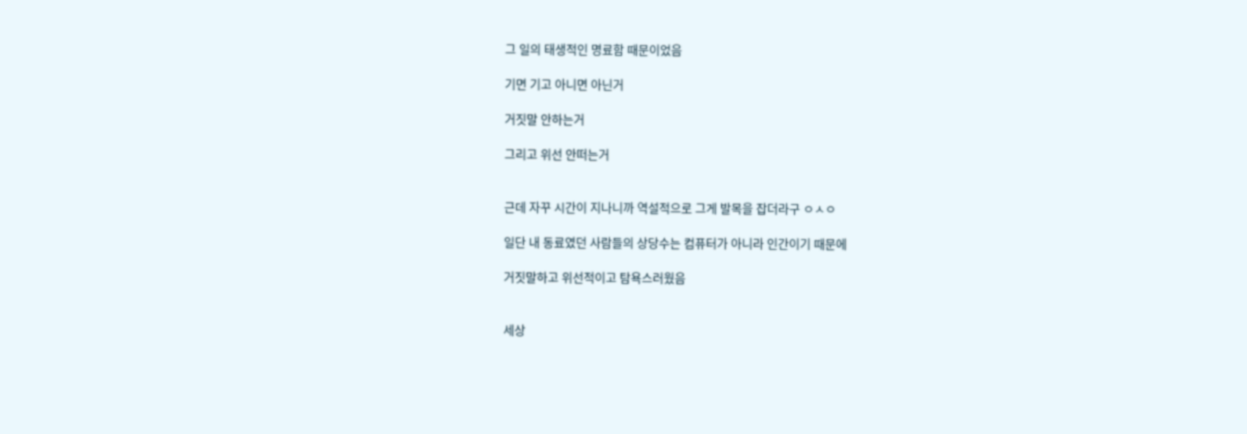그 일의 태생적인 명료함 때문이었음

기면 기고 아니면 아닌거

거짓말 안하는거

그리고 위선 안떠는거


근데 자꾸 시간이 지나니까 역설적으로 그게 발목을 잡더라구 ㅇㅅㅇ

일단 내 동료였던 사람들의 상당수는 컴퓨터가 아니라 인간이기 때문에

거짓말하고 위선적이고 탐욕스러웠음


세상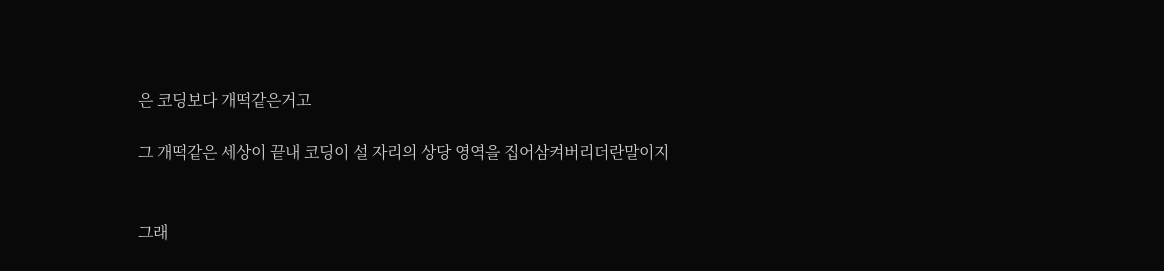은 코딩보다 개떡같은거고

그 개떡같은 세상이 끝내 코딩이 설 자리의 상당 영역을 집어삼켜버리더란말이지


그래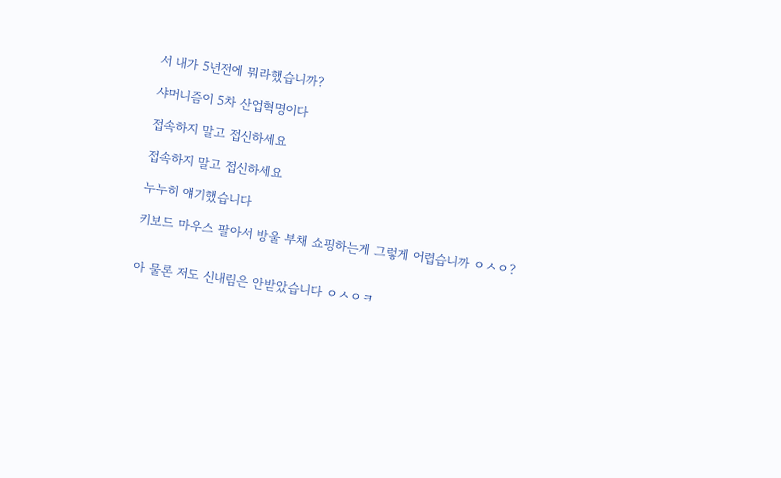서 내가 5년전에 뭐라했습니까?

샤머니즘이 5차 산업혁명이다

접속하지 말고 접신하세요

접속하지 말고 접신하세요

누누히 얘기했습니다

키보드 마우스 팔아서 방울 부채 쇼핑하는게 그렇게 어렵습니까 ㅇㅅㅇ?


아 물론 저도 신내림은 안받았습니다 ㅇㅅㅇㅋ